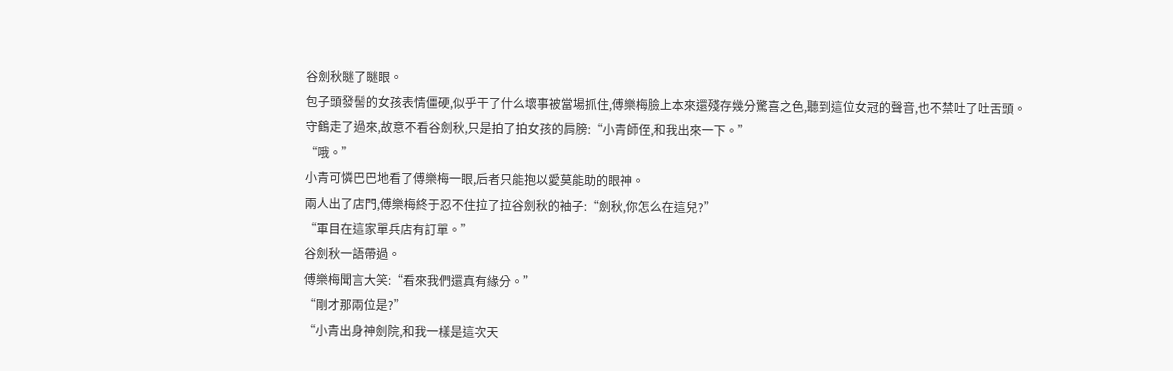谷劍秋瞇了瞇眼。
包子頭發髻的女孩表情僵硬,似乎干了什么壞事被當場抓住,傅樂梅臉上本來還殘存幾分驚喜之色,聽到這位女冠的聲音,也不禁吐了吐舌頭。
守鶴走了過來,故意不看谷劍秋,只是拍了拍女孩的肩膀:“小青師侄,和我出來一下。”
“哦。”
小青可憐巴巴地看了傅樂梅一眼,后者只能抱以愛莫能助的眼神。
兩人出了店門,傅樂梅終于忍不住拉了拉谷劍秋的袖子:“劍秋,你怎么在這兒?”
“軍目在這家單兵店有訂單。”
谷劍秋一語帶過。
傅樂梅聞言大笑:“看來我們還真有緣分。”
“剛才那兩位是?”
“小青出身神劍院,和我一樣是這次天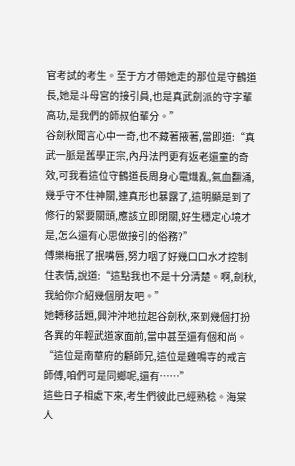官考試的考生。至于方才帶她走的那位是守鶴道長,她是斗母宮的接引員,也是真武劍派的守字輩高功,是我們的師叔伯輩分。”
谷劍秋聞言心中一奇,也不藏著掖著,當即道:“真武一脈是舊學正宗,內丹法門更有返老還童的奇效,可我看這位守鶴道長周身心電熾亂,氣血翻涌,幾乎守不住神關,連真形也暴露了,這明顯是到了修行的緊要關頭,應該立即閉關,好生穩定心境才是,怎么還有心思做接引的俗務?”
傅樂梅抿了抿嘴唇,努力咽了好幾口口水才控制住表情,說道:“這點我也不是十分清楚。啊,劍秋,我給你介紹幾個朋友吧。”
她轉移話題,興沖沖地拉起谷劍秋,來到幾個打扮各異的年輕武道家面前,當中甚至還有個和尚。
“這位是南華府的顧師兄,這位是雞鳴寺的戒言師傅,咱們可是同鄉呢,還有……”
這些日子相處下來,考生們彼此已經熟稔。海棠人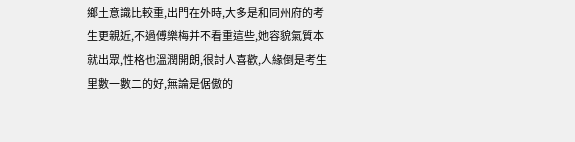鄉土意識比較重,出門在外時,大多是和同州府的考生更親近,不過傅樂梅并不看重這些,她容貌氣質本就出眾,性格也溫潤開朗,很討人喜歡,人緣倒是考生里數一數二的好,無論是倨傲的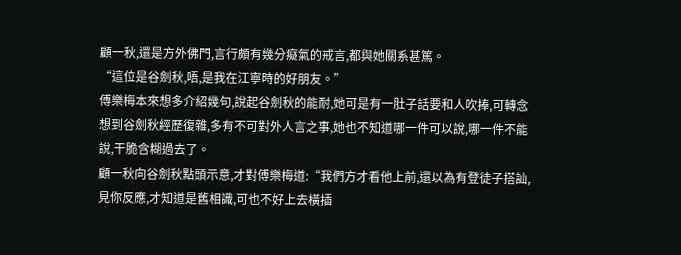顧一秋,還是方外佛門,言行頗有幾分癡氣的戒言,都與她關系甚篤。
“這位是谷劍秋,唔,是我在江寧時的好朋友。”
傅樂梅本來想多介紹幾句,說起谷劍秋的能耐,她可是有一肚子話要和人吹捧,可轉念想到谷劍秋經歷復雜,多有不可對外人言之事,她也不知道哪一件可以說,哪一件不能說,干脆含糊過去了。
顧一秋向谷劍秋點頭示意,才對傅樂梅道:“我們方才看他上前,還以為有登徒子搭訕,見你反應,才知道是舊相識,可也不好上去橫插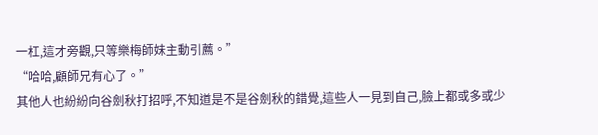一杠,這才旁觀,只等樂梅師妹主動引薦。”
“哈哈,顧師兄有心了。”
其他人也紛紛向谷劍秋打招呼,不知道是不是谷劍秋的錯覺,這些人一見到自己,臉上都或多或少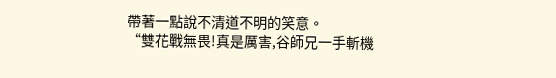帶著一點說不清道不明的笑意。
“雙花戰無畏!真是厲害,谷師兄一手斬機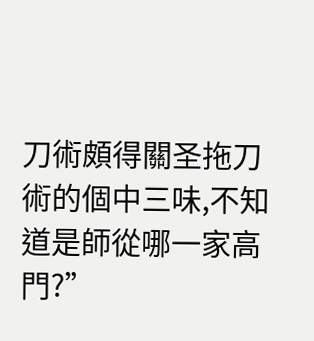刀術頗得關圣拖刀術的個中三味,不知道是師從哪一家高門?”